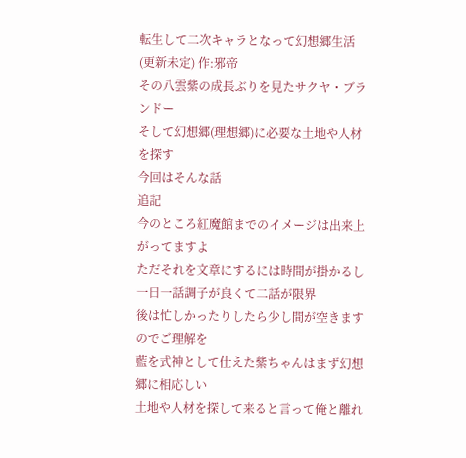転生して二次キャラとなって幻想郷生活 (更新未定) 作:邪帝
その八雲紫の成長ぶりを見たサクヤ・ブランドー
そして幻想郷(理想郷)に必要な土地や人材を探す
今回はそんな話
追記
今のところ紅魔館までのイメージは出来上がってますよ
ただそれを文章にするには時間が掛かるし一日一話調子が良くて二話が限界
後は忙しかったりしたら少し間が空きますのでご理解を
藍を式神として仕えた紫ちゃんはまず幻想郷に相応しい
土地や人材を探して来ると言って俺と離れ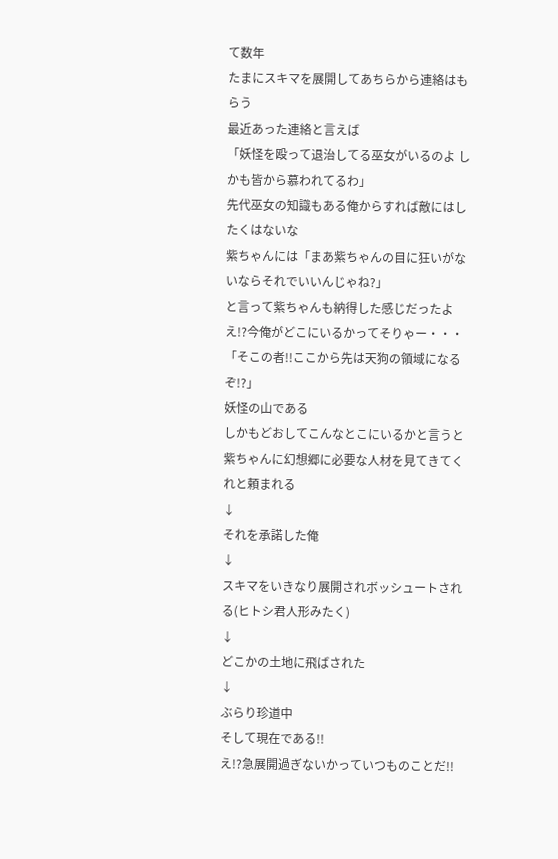て数年
たまにスキマを展開してあちらから連絡はもらう
最近あった連絡と言えば
「妖怪を殴って退治してる巫女がいるのよ しかも皆から慕われてるわ」
先代巫女の知識もある俺からすれば敵にはしたくはないな
紫ちゃんには「まあ紫ちゃんの目に狂いがないならそれでいいんじゃね?」
と言って紫ちゃんも納得した感じだったよ
え!?今俺がどこにいるかってそりゃー・・・
「そこの者!!ここから先は天狗の領域になるぞ!?」
妖怪の山である
しかもどおしてこんなとこにいるかと言うと
紫ちゃんに幻想郷に必要な人材を見てきてくれと頼まれる
↓
それを承諾した俺
↓
スキマをいきなり展開されボッシュートされる(ヒトシ君人形みたく)
↓
どこかの土地に飛ばされた
↓
ぶらり珍道中
そして現在である!!
え!?急展開過ぎないかっていつものことだ!!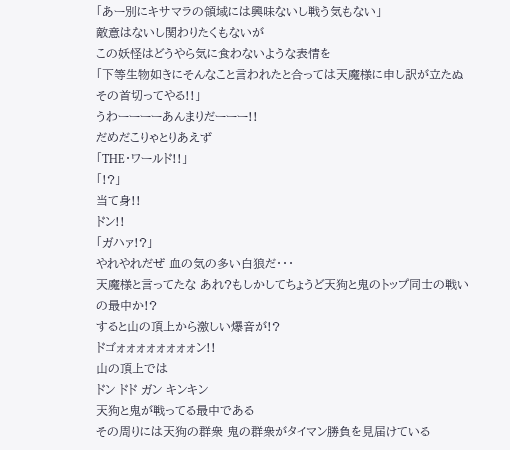「あー別にキサマラの領域には興味ないし戦う気もない」
敵意はないし関わりたくもないが
この妖怪はどうやら気に食わないような表情を
「下等生物如きにそんなこと言われたと合っては天魔様に申し訳が立たぬ
その首切ってやる!!」
うわーーーーあんまりだーーー!!
だめだこりゃとりあえず
「THE・ワールド!!」
「!?」
当て身!!
ドン!!
「ガハァ!?」
やれやれだぜ 血の気の多い白狼だ・・・
天魔様と言ってたな あれ?もしかしてちょうど天狗と鬼のトップ同士の戦いの最中か!?
すると山の頂上から激しい爆音が!?
ドゴォォォォォォォォン!!
山の頂上では
ドン ドド ガン キンキン
天狗と鬼が戦ってる最中である
その周りには天狗の群衆 鬼の群衆がタイマン勝負を見届けている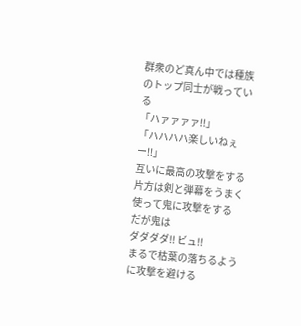群衆のど真ん中では種族のトップ同士が戦っている
「ハァァァァ!!」
「ハハハハ楽しいねぇー!!」
互いに最高の攻撃をする
片方は剣と弾幕をうまく使って鬼に攻撃をする
だが鬼は
ダダダダ!! ビュ!!
まるで枯葉の落ちるように攻撃を避ける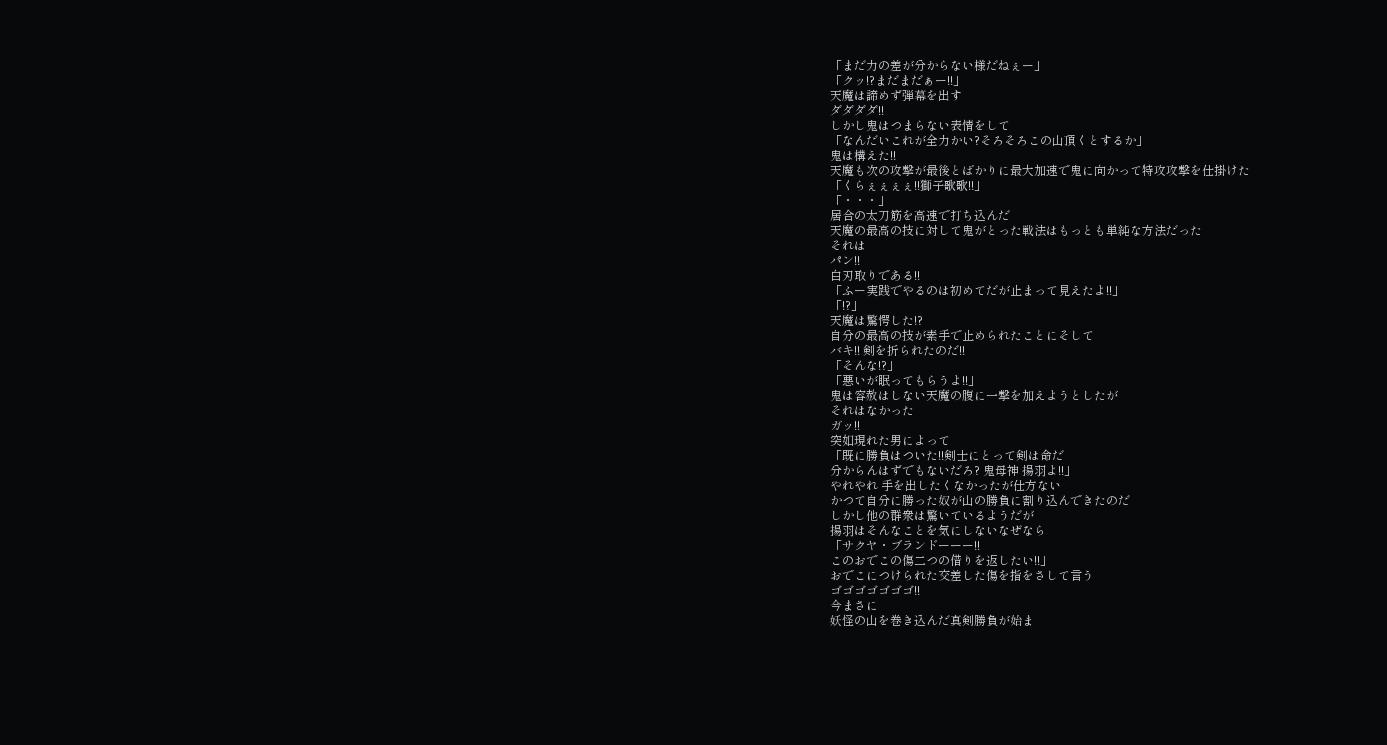「まだ力の差が分からない様だねぇー」
「クッ!?まだまだぁー!!」
天魔は諦めず弾幕を出す
ダダダダ!!
しかし鬼はつまらない表情をして
「なんだいこれが全力かい?そろそろこの山頂くとするか」
鬼は構えた!!
天魔も次の攻撃が最後とばかりに最大加速で鬼に向かって特攻攻撃を仕掛けた
「くらぇぇぇぇ!!獅子歌歌!!」
「・・・」
居合の太刀筋を高速で打ち込んだ
天魔の最高の技に対して鬼がとった戦法はもっとも単純な方法だった
それは
パン!!
白刃取りである!!
「ふー実践でやるのは初めてだが止まって見えたよ!!」
「!?」
天魔は驚愕した!?
自分の最高の技が素手で止められたことにそして
バキ!! 剣を折られたのだ!!
「そんな!?」
「悪いが眠ってもらうよ!!」
鬼は容赦はしない天魔の腹に一撃を加えようとしたが
それはなかった
ガッ!!
突如現れた男によって
「既に勝負はついた!!剣士にとって剣は命だ
分からんはずでもないだろ? 鬼母神 揚羽よ!!」
やれやれ 手を出したくなかったが仕方ない
かつて自分に勝った奴が山の勝負に割り込んできたのだ
しかし他の群衆は驚いているようだが
揚羽はそんなことを気にしないなぜなら
「サクヤ・ブランドーーー!!
このおでこの傷二つの借りを返したい!!」
おでこにつけられた交差した傷を指をさして言う
ゴゴゴゴゴゴゴ!!
今まさに
妖怪の山を巻き込んだ真剣勝負が始ま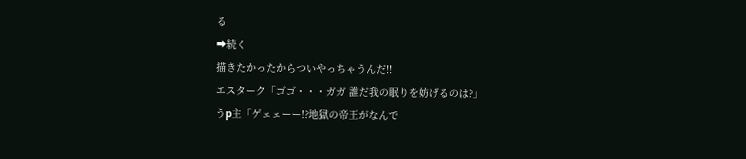る
➡続く
描きたかったからついやっちゃうんだ!!
エスターク「ゴゴ・・・ガガ 誰だ我の眠りを妨げるのは?」
うp主「ゲェェーー!?地獄の帝王がなんで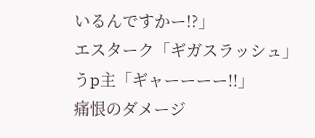いるんですかー!?」
エスターク「ギガスラッシュ」
うp主「ギャーーーー!!」
痛恨のダメージ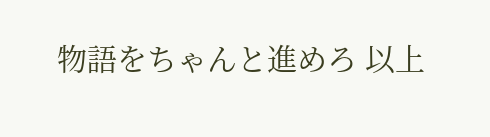物語をちゃんと進めろ 以上